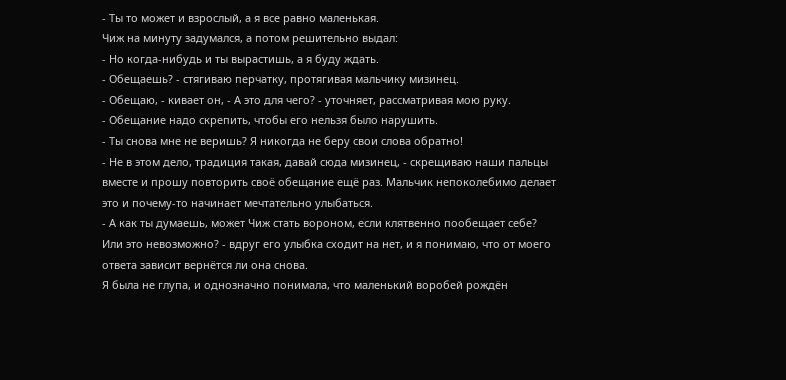- Ты то может и взрослый, а я все равно маленькая.
Чиж на минуту задумался, а потом решительно выдал:
- Но когда-нибудь и ты вырастишь, а я буду ждать.
- Обещаешь? - стягиваю перчатку, протягивая мальчику мизинец.
- Обещаю, - кивает он, - А это для чего? - уточняет, рассматривая мою руку.
- Обещание надо скрепить, чтобы его нельзя было нарушить.
- Ты снова мне не веришь? Я никогда не беру свои слова обратно!
- Не в этом дело, традиция такая, давай сюда мизинец, - скрещиваю наши пальцы вместе и прошу повторить своё обещание ещё раз. Мальчик непоколебимо делает это и почему-то начинает мечтательно улыбаться.
- А как ты думаешь, может Чиж стать вороном, если клятвенно пообещает себе? Или это невозможно? - вдруг его улыбка сходит на нет, и я понимаю, что от моего ответа зависит вернётся ли она снова.
Я была не глупа, и однозначно понимала, что маленький воробей рождён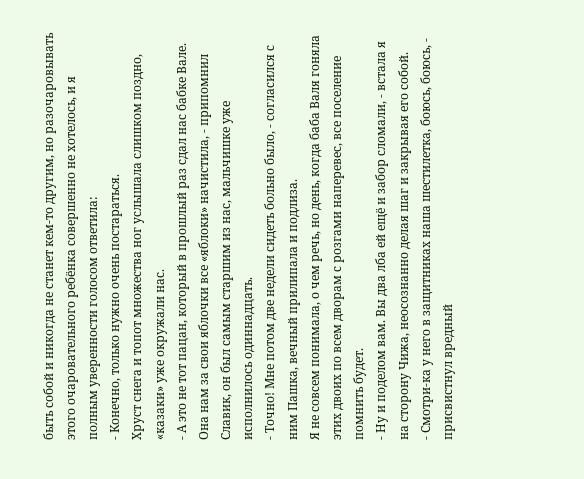быть собой и никогда не станет кем-то другим, но разочаровывать этого очаровательного ребёнка совершенно не хотелось, и я полным уверенности голосом ответила:
- Конечно, только нужно очень постараться.
Хруст снега и топот множества ног услышала слишком поздно, «казаки» уже окружали нас.
- А это не тот пацан, который в прошлый раз сдал нас бабке Вале. Она нам за свои яблочки все «яблоки» начистила, - припомнил Славик, он был самым старшим из нас, мальчишке уже исполнилось одиннадцать.
- Точно! Мне потом две недели сидеть больно было, - согласился с ним Пашка, вечный прилипала и подлиза.
Я не совсем понимала, о чем речь, но день, когда баба Валя гоняла этих двоих по всем дворам с розгами наперевес, все поселение помнить будет.
- Ну и поделом вам. Вы два лба ей ещё и забор сломали, - встала я на сторону Чижа, неосознанно делая шаг и закрывая его собой.
- Смотри-ка у него в защитниках наша шестилетка, боюсь, боюсь, - присвистнул вредный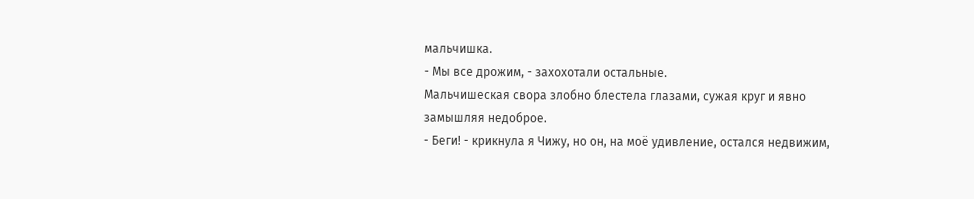мальчишка.
- Мы все дрожим, - захохотали остальные.
Мальчишеская свора злобно блестела глазами, сужая круг и явно замышляя недоброе.
- Беги! - крикнула я Чижу, но он, на моё удивление, остался недвижим,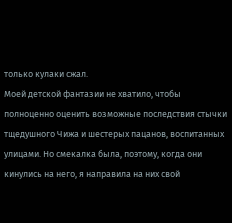только кулаки сжал.
Моей детской фантазии не хватило, чтобы полноценно оценить возможные последствия стычки тщедушного Чижа и шестерых пацанов, воспитанных улицами. Но смекалка была, поэтому, когда они кинулись на него, я направила на них свой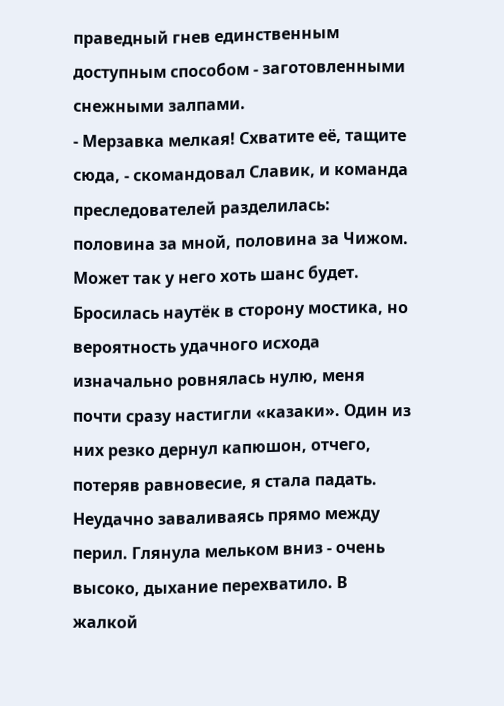праведный гнев единственным доступным способом - заготовленными снежными залпами.
- Мерзавка мелкая! Схватите её, тащите сюда, - скомандовал Славик, и команда преследователей разделилась: половина за мной, половина за Чижом. Может так у него хоть шанс будет.
Бросилась наутёк в сторону мостика, но вероятность удачного исхода изначально ровнялась нулю, меня почти сразу настигли «казаки». Один из них резко дернул капюшон, отчего, потеряв равновесие, я стала падать. Неудачно заваливаясь прямо между перил. Глянула мельком вниз - очень высоко, дыхание перехватило. В жалкой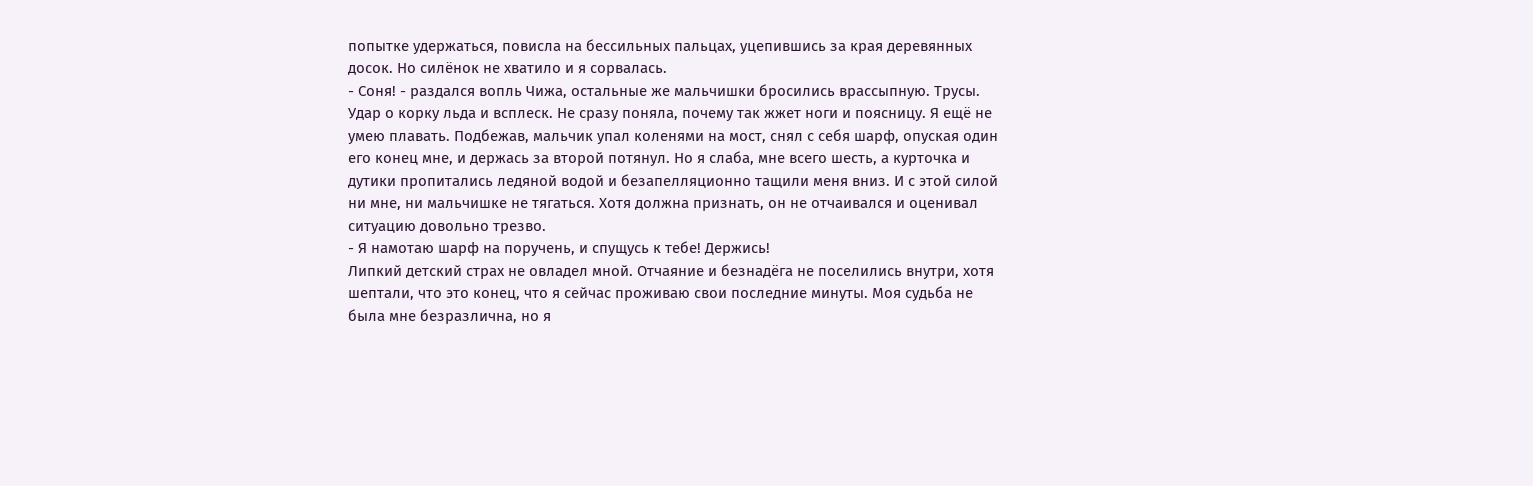попытке удержаться, повисла на бессильных пальцах, уцепившись за края деревянных досок. Но силёнок не хватило и я сорвалась.
- Соня! - раздался вопль Чижа, остальные же мальчишки бросились врассыпную. Трусы.
Удар о корку льда и всплеск. Не сразу поняла, почему так жжет ноги и поясницу. Я ещё не умею плавать. Подбежав, мальчик упал коленями на мост, снял с себя шарф, опуская один его конец мне, и держась за второй потянул. Но я слаба, мне всего шесть, а курточка и дутики пропитались ледяной водой и безапелляционно тащили меня вниз. И с этой силой ни мне, ни мальчишке не тягаться. Хотя должна признать, он не отчаивался и оценивал ситуацию довольно трезво.
- Я намотаю шарф на поручень, и спущусь к тебе! Держись!
Липкий детский страх не овладел мной. Отчаяние и безнадёга не поселились внутри, хотя шептали, что это конец, что я сейчас проживаю свои последние минуты. Моя судьба не была мне безразлична, но я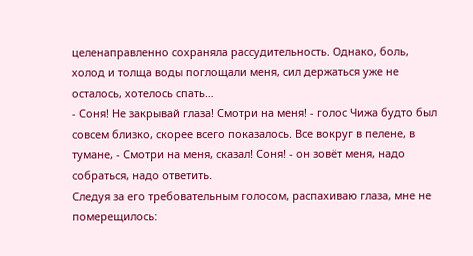целенаправленно сохраняла рассудительность. Однако, боль, холод и толща воды поглощали меня, сил держаться уже не осталось, хотелось спать…
- Соня! Не закрывай глаза! Смотри на меня! - голос Чижа будто был совсем близко, скорее всего показалось. Все вокруг в пелене, в тумане, - Смотри на меня, сказал! Соня! - он зовёт меня, надо собраться, надо ответить.
Следуя за его требовательным голосом, распахиваю глаза, мне не померещилось: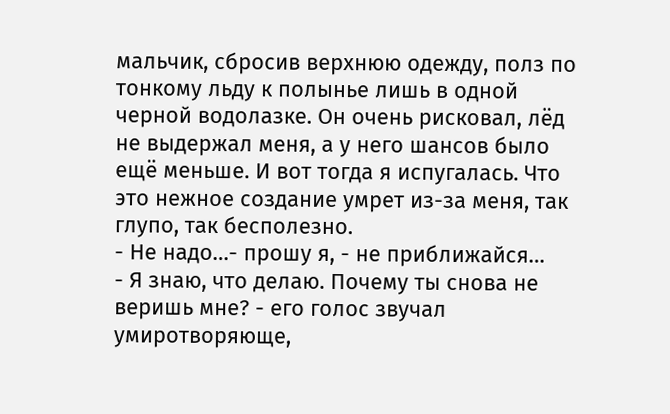мальчик, сбросив верхнюю одежду, полз по тонкому льду к полынье лишь в одной черной водолазке. Он очень рисковал, лёд не выдержал меня, а у него шансов было ещё меньше. И вот тогда я испугалась. Что это нежное создание умрет из-за меня, так глупо, так бесполезно.
- Не надо…- прошу я, - не приближайся…
- Я знаю, что делаю. Почему ты снова не веришь мне? - его голос звучал умиротворяюще,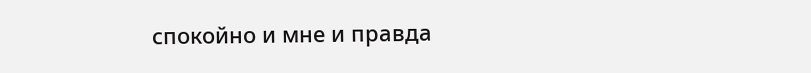спокойно и мне и правда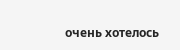очень хотелось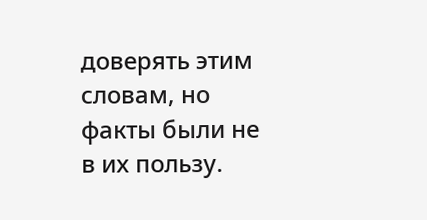доверять этим словам, но факты были не в их пользу.